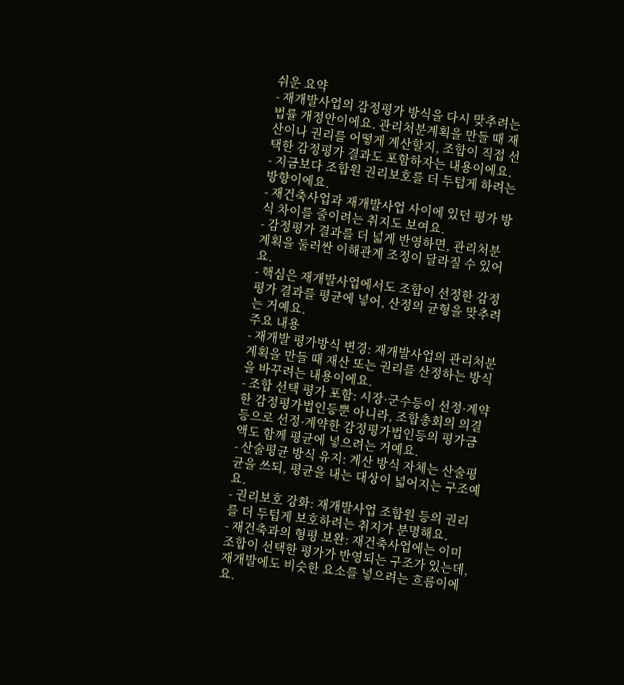쉬운 요약
- 재개발사업의 감정평가 방식을 다시 맞추려는 법률 개정안이에요. 관리처분계획을 만들 때 재산이나 권리를 어떻게 계산할지, 조합이 직접 선택한 감정평가 결과도 포함하자는 내용이에요.
- 지금보다 조합원 권리보호를 더 두텁게 하려는 방향이에요.
- 재건축사업과 재개발사업 사이에 있던 평가 방식 차이를 줄이려는 취지도 보여요.
- 감정평가 결과를 더 넓게 반영하면, 관리처분계획을 둘러싼 이해관계 조정이 달라질 수 있어요.
- 핵심은 재개발사업에서도 조합이 선정한 감정평가 결과를 평균에 넣어, 산정의 균형을 맞추려는 거예요.
주요 내용
- 재개발 평가방식 변경: 재개발사업의 관리처분계획을 만들 때 재산 또는 권리를 산정하는 방식을 바꾸려는 내용이에요.
- 조합 선택 평가 포함: 시장·군수등이 선정·계약한 감정평가법인등뿐 아니라, 조합총회의 의결 등으로 선정·계약한 감정평가법인등의 평가금액도 함께 평균에 넣으려는 거예요.
- 산술평균 방식 유지: 계산 방식 자체는 산술평균을 쓰되, 평균을 내는 대상이 넓어지는 구조예요.
- 권리보호 강화: 재개발사업 조합원 등의 권리를 더 두텁게 보호하려는 취지가 분명해요.
- 재건축과의 형평 보완: 재건축사업에는 이미 조합이 선택한 평가가 반영되는 구조가 있는데, 재개발에도 비슷한 요소를 넣으려는 흐름이에요.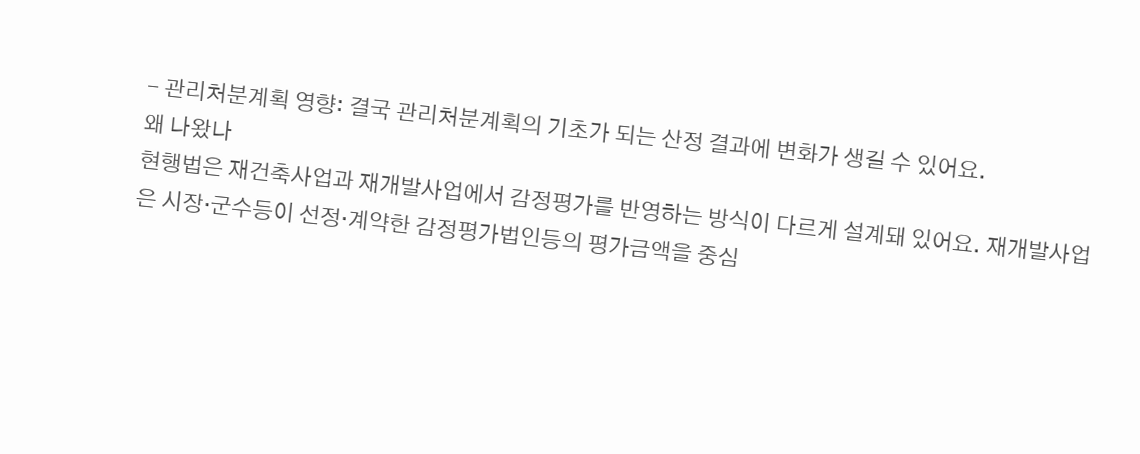- 관리처분계획 영향: 결국 관리처분계획의 기초가 되는 산정 결과에 변화가 생길 수 있어요.
왜 나왔나
현행법은 재건축사업과 재개발사업에서 감정평가를 반영하는 방식이 다르게 설계돼 있어요. 재개발사업은 시장·군수등이 선정·계약한 감정평가법인등의 평가금액을 중심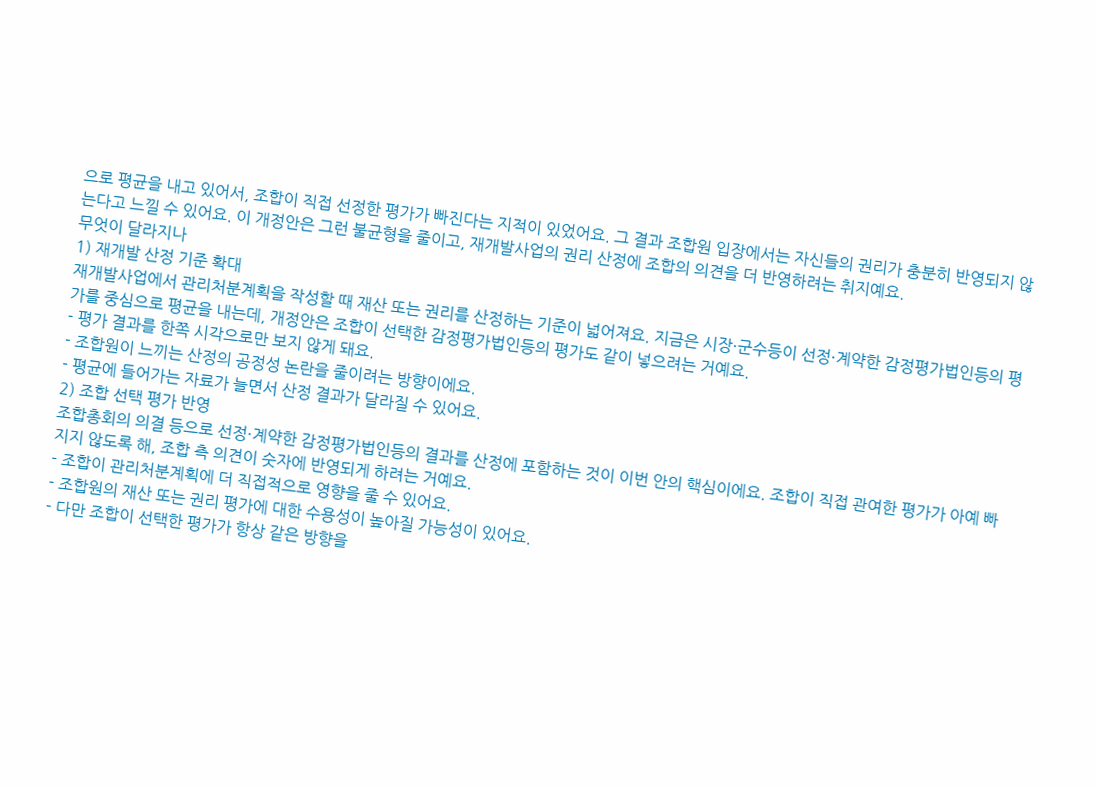으로 평균을 내고 있어서, 조합이 직접 선정한 평가가 빠진다는 지적이 있었어요. 그 결과 조합원 입장에서는 자신들의 권리가 충분히 반영되지 않는다고 느낄 수 있어요. 이 개정안은 그런 불균형을 줄이고, 재개발사업의 권리 산정에 조합의 의견을 더 반영하려는 취지예요.
무엇이 달라지나
1) 재개발 산정 기준 확대
재개발사업에서 관리처분계획을 작성할 때 재산 또는 권리를 산정하는 기준이 넓어져요. 지금은 시장·군수등이 선정·계약한 감정평가법인등의 평가를 중심으로 평균을 내는데, 개정안은 조합이 선택한 감정평가법인등의 평가도 같이 넣으려는 거예요.
- 평가 결과를 한쪽 시각으로만 보지 않게 돼요.
- 조합원이 느끼는 산정의 공정성 논란을 줄이려는 방향이에요.
- 평균에 들어가는 자료가 늘면서 산정 결과가 달라질 수 있어요.
2) 조합 선택 평가 반영
조합총회의 의결 등으로 선정·계약한 감정평가법인등의 결과를 산정에 포함하는 것이 이번 안의 핵심이에요. 조합이 직접 관여한 평가가 아예 빠지지 않도록 해, 조합 측 의견이 숫자에 반영되게 하려는 거예요.
- 조합이 관리처분계획에 더 직접적으로 영향을 줄 수 있어요.
- 조합원의 재산 또는 권리 평가에 대한 수용성이 높아질 가능성이 있어요.
- 다만 조합이 선택한 평가가 항상 같은 방향을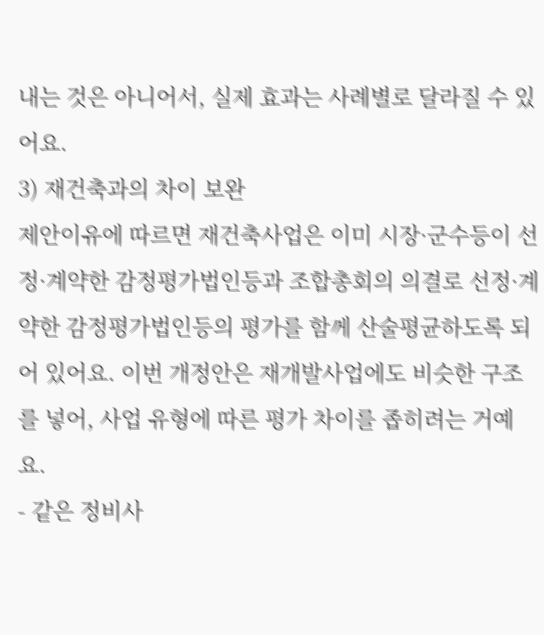내는 것은 아니어서, 실제 효과는 사례별로 달라질 수 있어요.
3) 재건축과의 차이 보완
제안이유에 따르면 재건축사업은 이미 시장·군수등이 선정·계약한 감정평가법인등과 조합총회의 의결로 선정·계약한 감정평가법인등의 평가를 함께 산술평균하도록 되어 있어요. 이번 개정안은 재개발사업에도 비슷한 구조를 넣어, 사업 유형에 따른 평가 차이를 좁히려는 거예요.
- 같은 정비사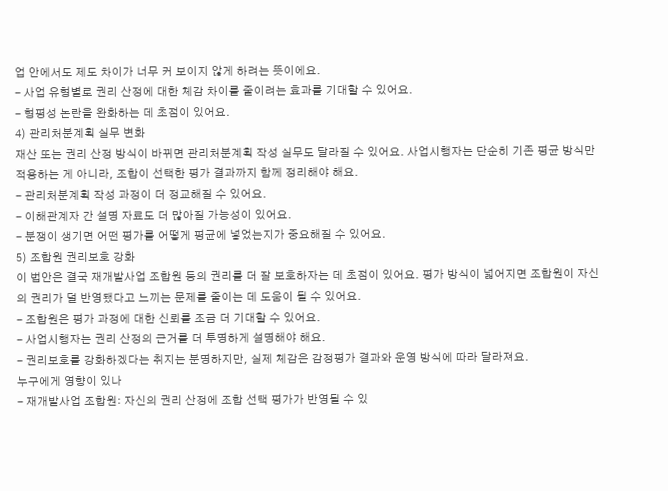업 안에서도 제도 차이가 너무 커 보이지 않게 하려는 뜻이에요.
- 사업 유형별로 권리 산정에 대한 체감 차이를 줄이려는 효과를 기대할 수 있어요.
- 형평성 논란을 완화하는 데 초점이 있어요.
4) 관리처분계획 실무 변화
재산 또는 권리 산정 방식이 바뀌면 관리처분계획 작성 실무도 달라질 수 있어요. 사업시행자는 단순히 기존 평균 방식만 적용하는 게 아니라, 조합이 선택한 평가 결과까지 함께 정리해야 해요.
- 관리처분계획 작성 과정이 더 정교해질 수 있어요.
- 이해관계자 간 설명 자료도 더 많아질 가능성이 있어요.
- 분쟁이 생기면 어떤 평가를 어떻게 평균에 넣었는지가 중요해질 수 있어요.
5) 조합원 권리보호 강화
이 법안은 결국 재개발사업 조합원 등의 권리를 더 잘 보호하자는 데 초점이 있어요. 평가 방식이 넓어지면 조합원이 자신의 권리가 덜 반영됐다고 느끼는 문제를 줄이는 데 도움이 될 수 있어요.
- 조합원은 평가 과정에 대한 신뢰를 조금 더 기대할 수 있어요.
- 사업시행자는 권리 산정의 근거를 더 투명하게 설명해야 해요.
- 권리보호를 강화하겠다는 취지는 분명하지만, 실제 체감은 감정평가 결과와 운영 방식에 따라 달라져요.
누구에게 영향이 있나
- 재개발사업 조합원: 자신의 권리 산정에 조합 선택 평가가 반영될 수 있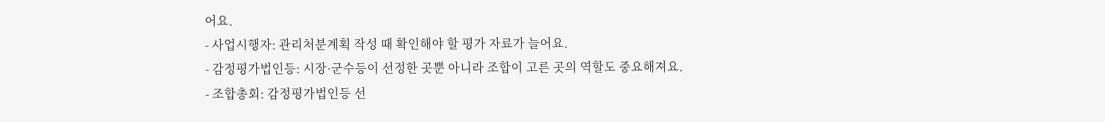어요.
- 사업시행자: 관리처분계획 작성 때 확인해야 할 평가 자료가 늘어요.
- 감정평가법인등: 시장·군수등이 선정한 곳뿐 아니라 조합이 고른 곳의 역할도 중요해져요.
- 조합총회: 감정평가법인등 선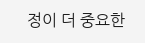정이 더 중요한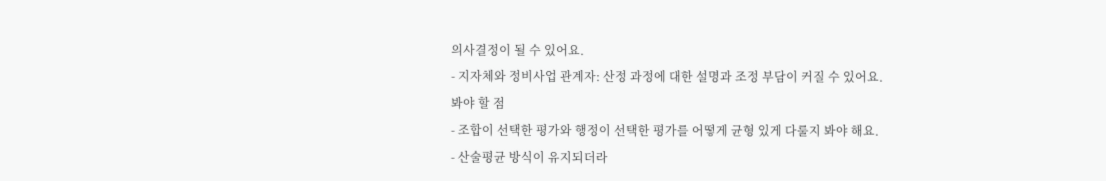의사결정이 될 수 있어요.
- 지자체와 정비사업 관계자: 산정 과정에 대한 설명과 조정 부담이 커질 수 있어요.
봐야 할 점
- 조합이 선택한 평가와 행정이 선택한 평가를 어떻게 균형 있게 다룰지 봐야 해요.
- 산술평균 방식이 유지되더라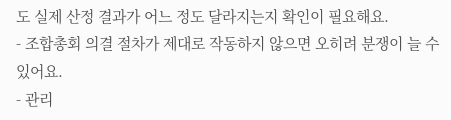도 실제 산정 결과가 어느 정도 달라지는지 확인이 필요해요.
- 조합총회 의결 절차가 제대로 작동하지 않으면 오히려 분쟁이 늘 수 있어요.
- 관리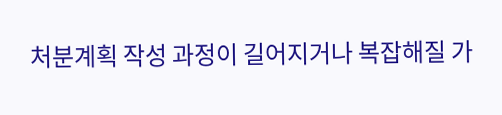처분계획 작성 과정이 길어지거나 복잡해질 가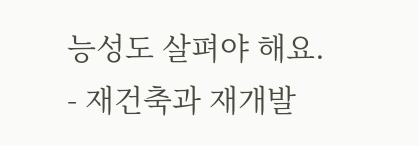능성도 살펴야 해요.
- 재건축과 재개발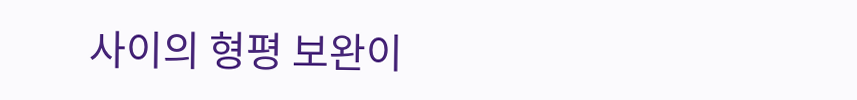사이의 형평 보완이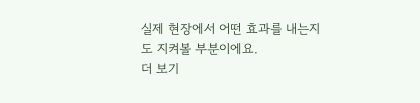실제 현장에서 어떤 효과를 내는지도 지켜볼 부분이에요.
더 보기